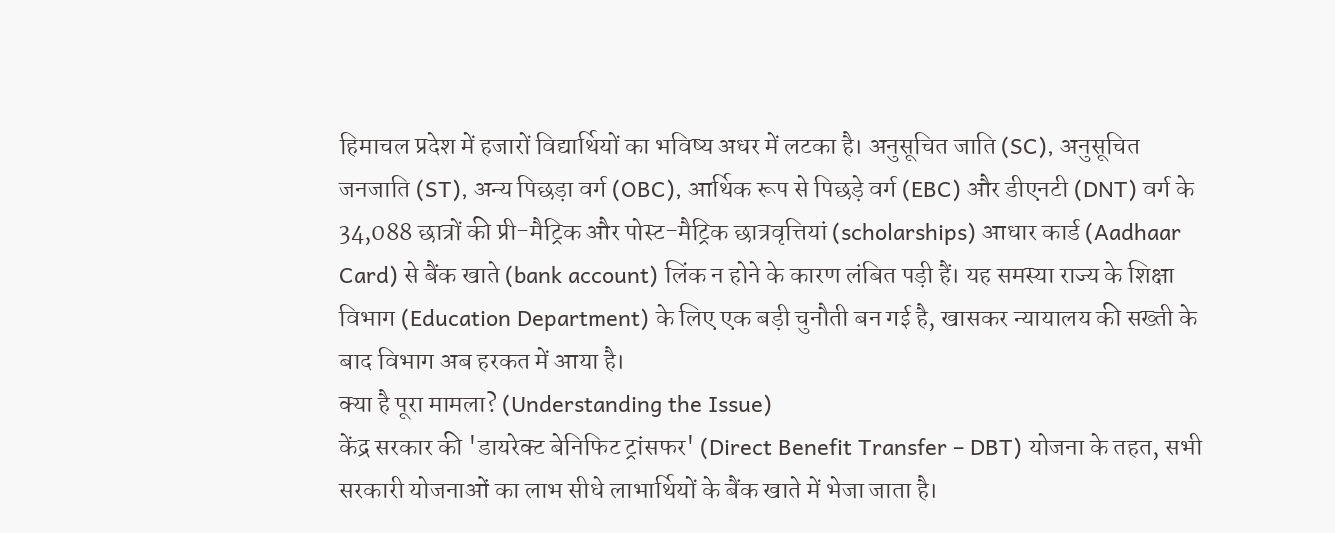हिमाचल प्रदेश में हजारों विद्यार्थियों का भविष्य अधर में लटका है। अनुसूचित जाति (SC), अनुसूचित जनजाति (ST), अन्य पिछड़ा वर्ग (OBC), आर्थिक रूप से पिछड़े वर्ग (EBC) और डीएनटी (DNT) वर्ग के 34,088 छात्रों की प्री-मैट्रिक और पोस्ट-मैट्रिक छात्रवृत्तियां (scholarships) आधार कार्ड (Aadhaar Card) से बैंक खाते (bank account) लिंक न होने के कारण लंबित पड़ी हैं। यह समस्या राज्य के शिक्षा विभाग (Education Department) के लिए एक बड़ी चुनौती बन गई है, खासकर न्यायालय की सख्ती के बाद विभाग अब हरकत में आया है।
क्या है पूरा मामला? (Understanding the Issue)
केंद्र सरकार की 'डायरेक्ट बेनिफिट ट्रांसफर' (Direct Benefit Transfer – DBT) योजना के तहत, सभी सरकारी योजनाओं का लाभ सीधे लाभार्थियों के बैंक खाते में भेजा जाता है।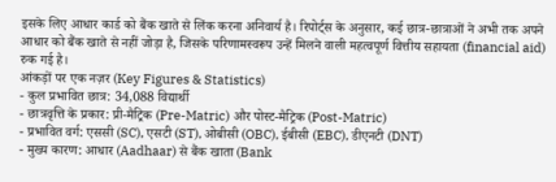इसके लिए आधार कार्ड को बैंक खाते से लिंक करना अनिवार्य है। रिपोर्ट्स के अनुसार, कई छात्र-छात्राओं ने अभी तक अपने आधार को बैंक खाते से नहीं जोड़ा है, जिसके परिणामस्वरूप उन्हें मिलने वाली महत्वपूर्ण वित्तीय सहायता (financial aid) रुक गई है।
आंकड़ों पर एक नज़र (Key Figures & Statistics)
- कुल प्रभावित छात्र: 34,088 विद्यार्थी
- छात्रवृत्ति के प्रकार: प्री-मैट्रिक (Pre-Matric) और पोस्ट-मैट्रिक (Post-Matric)
- प्रभावित वर्ग: एससी (SC), एसटी (ST), ओबीसी (OBC), ईबीसी (EBC), डीएनटी (DNT)
- मुख्य कारण: आधार (Aadhaar) से बैंक खाता (Bank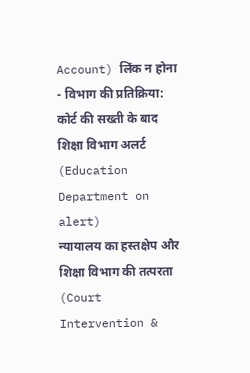Account) लिंक न होना
- विभाग की प्रतिक्रिया: कोर्ट की सख्ती के बाद शिक्षा विभाग अलर्ट (Education Department on alert)
न्यायालय का हस्तक्षेप और शिक्षा विभाग की तत्परता (Court Intervention &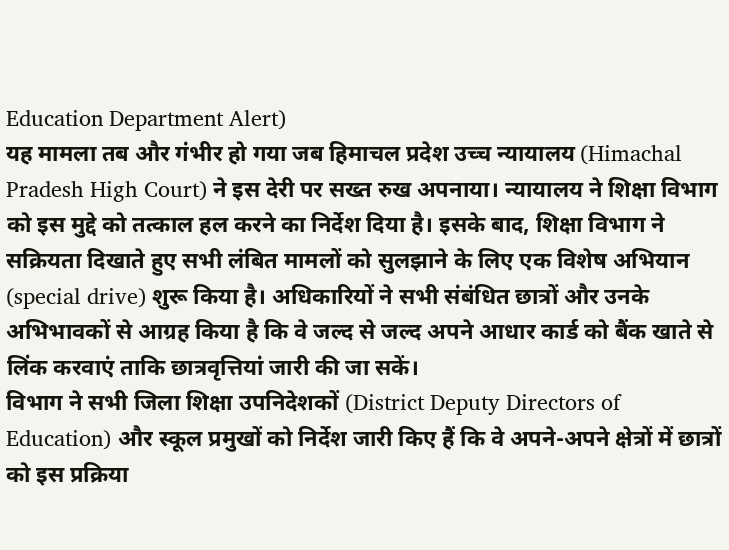Education Department Alert)
यह मामला तब और गंभीर हो गया जब हिमाचल प्रदेश उच्च न्यायालय (Himachal Pradesh High Court) ने इस देरी पर सख्त रुख अपनाया। न्यायालय ने शिक्षा विभाग को इस मुद्दे को तत्काल हल करने का निर्देश दिया है। इसके बाद, शिक्षा विभाग ने सक्रियता दिखाते हुए सभी लंबित मामलों को सुलझाने के लिए एक विशेष अभियान (special drive) शुरू किया है। अधिकारियों ने सभी संबंधित छात्रों और उनके अभिभावकों से आग्रह किया है कि वे जल्द से जल्द अपने आधार कार्ड को बैंक खाते से लिंक करवाएं ताकि छात्रवृत्तियां जारी की जा सकें।
विभाग ने सभी जिला शिक्षा उपनिदेशकों (District Deputy Directors of Education) और स्कूल प्रमुखों को निर्देश जारी किए हैं कि वे अपने-अपने क्षेत्रों में छात्रों को इस प्रक्रिया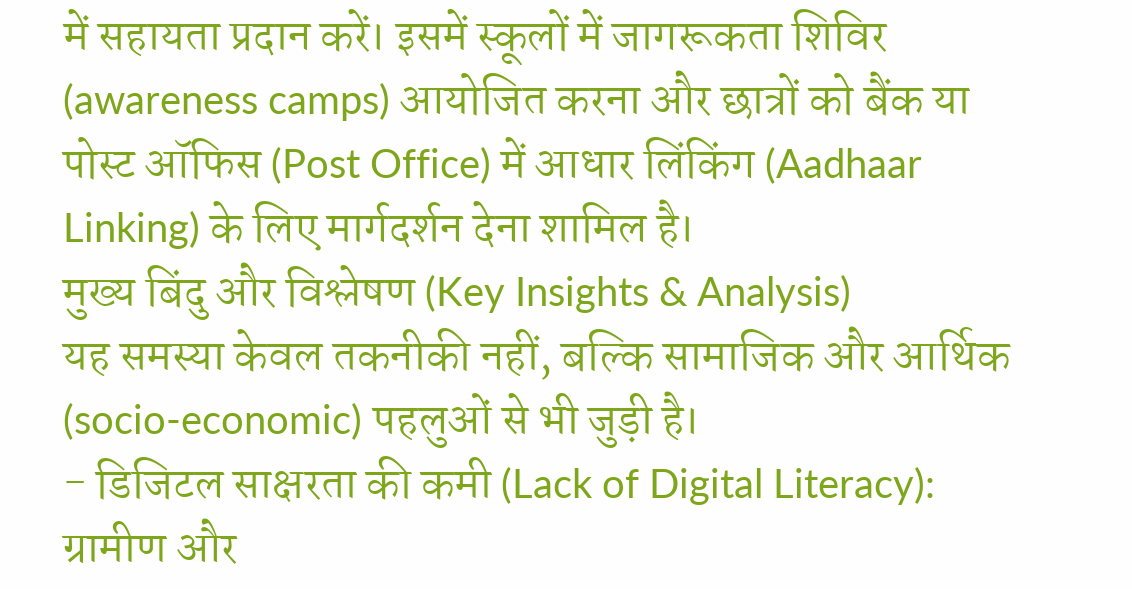में सहायता प्रदान करें। इसमें स्कूलों में जागरूकता शिविर (awareness camps) आयोजित करना और छात्रों को बैंक या पोस्ट ऑफिस (Post Office) में आधार लिंकिंग (Aadhaar Linking) के लिए मार्गदर्शन देना शामिल है।
मुख्य बिंदु और विश्लेषण (Key Insights & Analysis)
यह समस्या केवल तकनीकी नहीं, बल्कि सामाजिक और आर्थिक (socio-economic) पहलुओं से भी जुड़ी है।
- डिजिटल साक्षरता की कमी (Lack of Digital Literacy): ग्रामीण और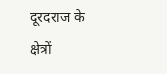दूरदराज के क्षेत्रों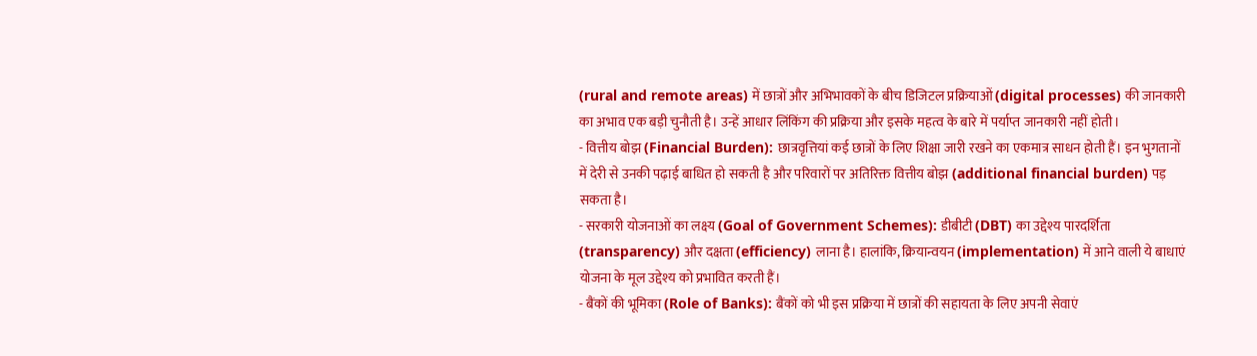(rural and remote areas) में छात्रों और अभिभावकों के बीच डिजिटल प्रक्रियाओं (digital processes) की जानकारी का अभाव एक बड़ी चुनौती है। उन्हें आधार लिंकिंग की प्रक्रिया और इसके महत्व के बारे में पर्याप्त जानकारी नहीं होती।
- वित्तीय बोझ (Financial Burden): छात्रवृत्तियां कई छात्रों के लिए शिक्षा जारी रखने का एकमात्र साधन होती हैं। इन भुगतानों में देरी से उनकी पढ़ाई बाधित हो सकती है और परिवारों पर अतिरिक्त वित्तीय बोझ (additional financial burden) पड़ सकता है।
- सरकारी योजनाओं का लक्ष्य (Goal of Government Schemes): डीबीटी (DBT) का उद्देश्य पारदर्शिता (transparency) और दक्षता (efficiency) लाना है। हालांकि, क्रियान्वयन (implementation) में आने वाली ये बाधाएं योजना के मूल उद्देश्य को प्रभावित करती हैं।
- बैंकों की भूमिका (Role of Banks): बैंकों को भी इस प्रक्रिया में छात्रों की सहायता के लिए अपनी सेवाएं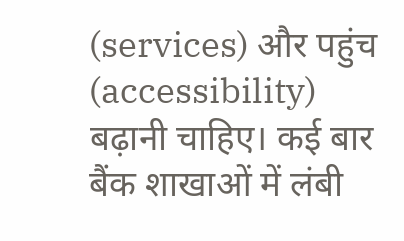(services) और पहुंच (accessibility) बढ़ानी चाहिए। कई बार बैंक शाखाओं में लंबी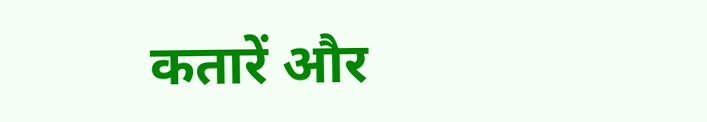कतारें और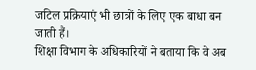जटिल प्रक्रियाएं भी छात्रों के लिए एक बाधा बन जाती हैं।
शिक्षा विभाग के अधिकारियों ने बताया कि वे अब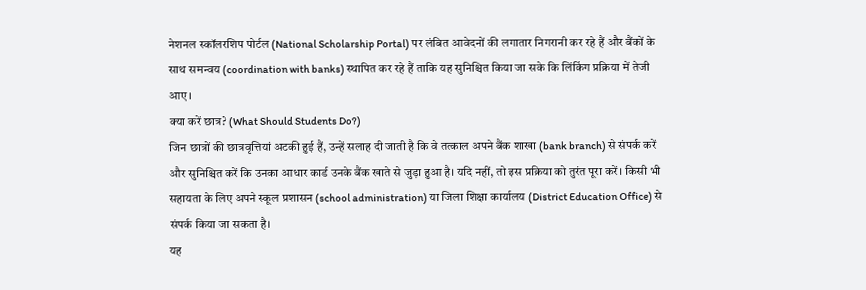नेशनल स्कॉलरशिप पोर्टल (National Scholarship Portal) पर लंबित आवेदनों की लगातार निगरानी कर रहे हैं और बैंकों के साथ समन्वय (coordination with banks) स्थापित कर रहे हैं ताकि यह सुनिश्चित किया जा सके कि लिंकिंग प्रक्रिया में तेजी आए।
क्या करें छात्र? (What Should Students Do?)
जिन छात्रों की छात्रवृत्तियां अटकी हुई हैं, उन्हें सलाह दी जाती है कि वे तत्काल अपने बैंक शाखा (bank branch) से संपर्क करें और सुनिश्चित करें कि उनका आधार कार्ड उनके बैंक खाते से जुड़ा हुआ है। यदि नहीं, तो इस प्रक्रिया को तुरंत पूरा करें। किसी भी सहायता के लिए अपने स्कूल प्रशासन (school administration) या जिला शिक्षा कार्यालय (District Education Office) से संपर्क किया जा सकता है।
यह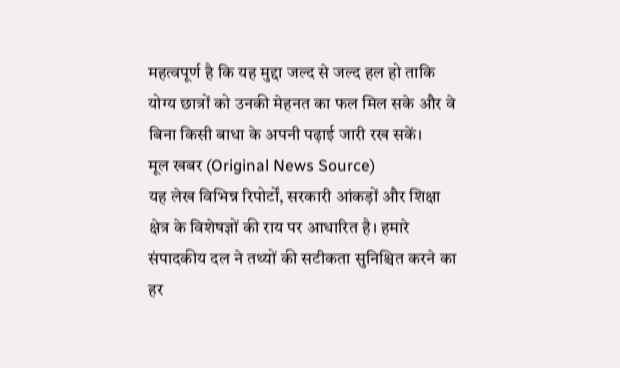महत्वपूर्ण है कि यह मुद्दा जल्द से जल्द हल हो ताकि योग्य छात्रों को उनकी मेहनत का फल मिल सके और वे बिना किसी बाधा के अपनी पढ़ाई जारी रख सकें।
मूल खबर (Original News Source)
यह लेख विभिन्न रिपोर्टों, सरकारी आंकड़ों और शिक्षा क्षेत्र के विशेषज्ञों की राय पर आधारित है। हमारे संपादकीय दल ने तथ्यों की सटीकता सुनिश्चित करने का हर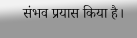संभव प्रयास किया है।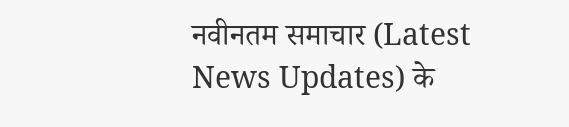नवीनतम समाचार (Latest News Updates) के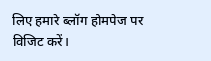लिए हमारे ब्लॉग होमपेज पर विजिट करें।